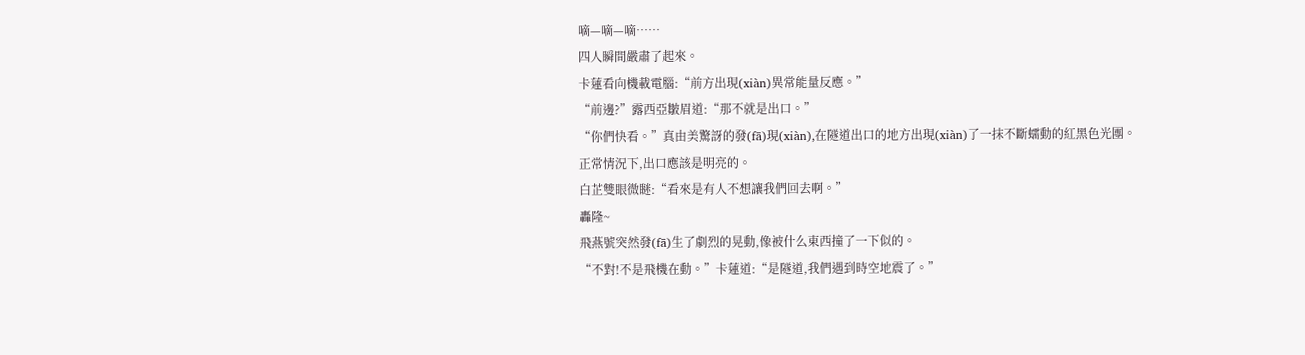嘀—嘀—嘀……
四人瞬間嚴肅了起來。
卡蓮看向機載電腦:“前方出現(xiàn)異常能量反應。”
“前邊?”露西亞皺眉道:“那不就是出口。”
“你們快看。”真由美驚訝的發(fā)現(xiàn),在隧道出口的地方出現(xiàn)了一抹不斷蠕動的紅黑色光團。
正常情況下,出口應該是明亮的。
白芷雙眼微瞇:“看來是有人不想讓我們回去啊。”
轟隆~
飛燕號突然發(fā)生了劇烈的晃動,像被什么東西撞了一下似的。
“不對!不是飛機在動。”卡蓮道:“是隧道,我們遇到時空地震了。”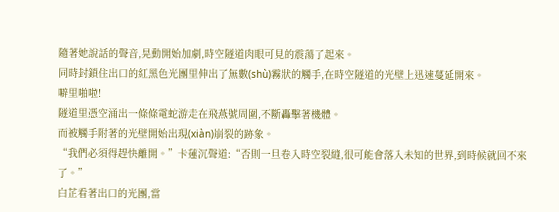隨著她說話的聲音,晃動開始加劇,時空隧道肉眼可見的震蕩了起來。
同時封鎖住出口的紅黑色光團里伸出了無數(shù)霧狀的觸手,在時空隧道的光壁上迅速蔓延開來。
噼里啪啦!
隧道里憑空涌出一條條電蛇游走在飛燕號周圍,不斷轟擊著機體。
而被觸手附著的光壁開始出現(xiàn)崩裂的跡象。
“我們必須得趕快離開。”卡蓮沉聲道:“否則一旦卷入時空裂縫,很可能會落入未知的世界,到時候就回不來了。”
白芷看著出口的光團,當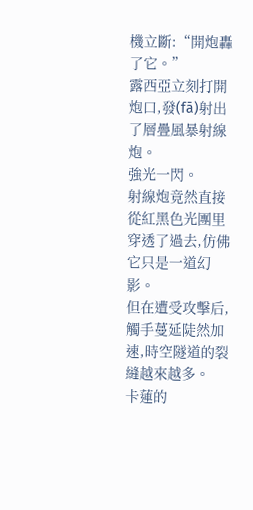機立斷:“開炮轟了它。”
露西亞立刻打開炮口,發(fā)射出了層疊風暴射線炮。
強光一閃。
射線炮竟然直接從紅黑色光團里穿透了過去,仿佛它只是一道幻影。
但在遭受攻擊后,觸手蔓延陡然加速,時空隧道的裂縫越來越多。
卡蓮的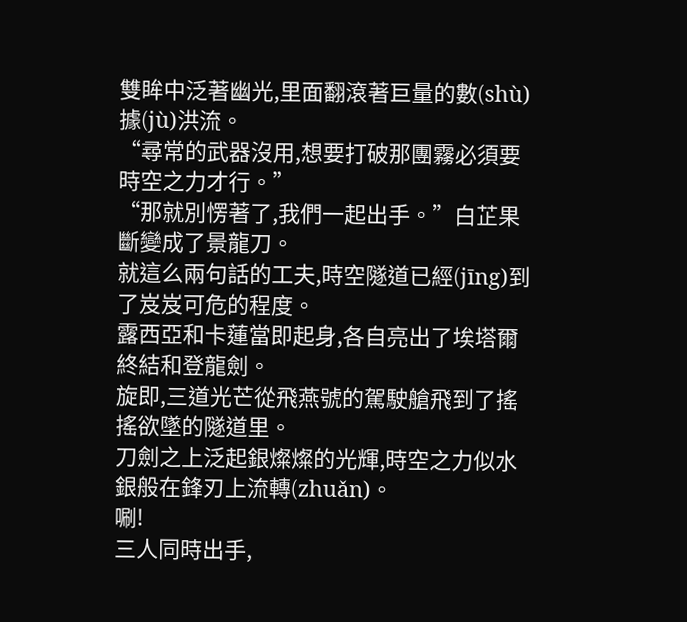雙眸中泛著幽光,里面翻滾著巨量的數(shù)據(jù)洪流。
“尋常的武器沒用,想要打破那團霧必須要時空之力才行。”
“那就別愣著了,我們一起出手。”白芷果斷變成了景龍刀。
就這么兩句話的工夫,時空隧道已經(jīng)到了岌岌可危的程度。
露西亞和卡蓮當即起身,各自亮出了埃塔爾終結和登龍劍。
旋即,三道光芒從飛燕號的駕駛艙飛到了搖搖欲墜的隧道里。
刀劍之上泛起銀燦燦的光輝,時空之力似水銀般在鋒刃上流轉(zhuǎn)。
唰!
三人同時出手,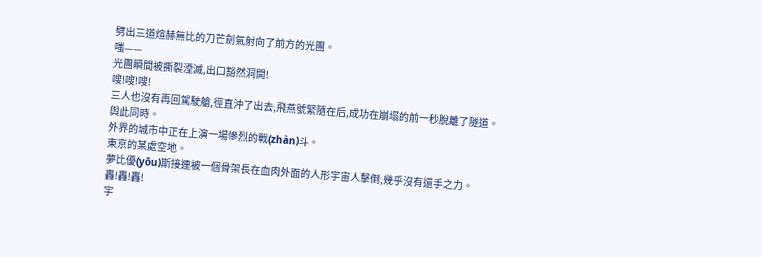劈出三道煊赫無比的刀芒劍氣射向了前方的光團。
嗤——
光團瞬間被撕裂湮滅,出口豁然洞開!
嗖!嗖!嗖!
三人也沒有再回駕駛艙,徑直沖了出去,飛燕號緊隨在后,成功在崩塌的前一秒脫離了隧道。
與此同時。
外界的城市中正在上演一場慘烈的戰(zhàn)斗。
東京的某處空地。
夢比優(yōu)斯接連被一個骨架長在血肉外面的人形宇宙人擊倒,幾乎沒有還手之力。
轟!轟!轟!
宇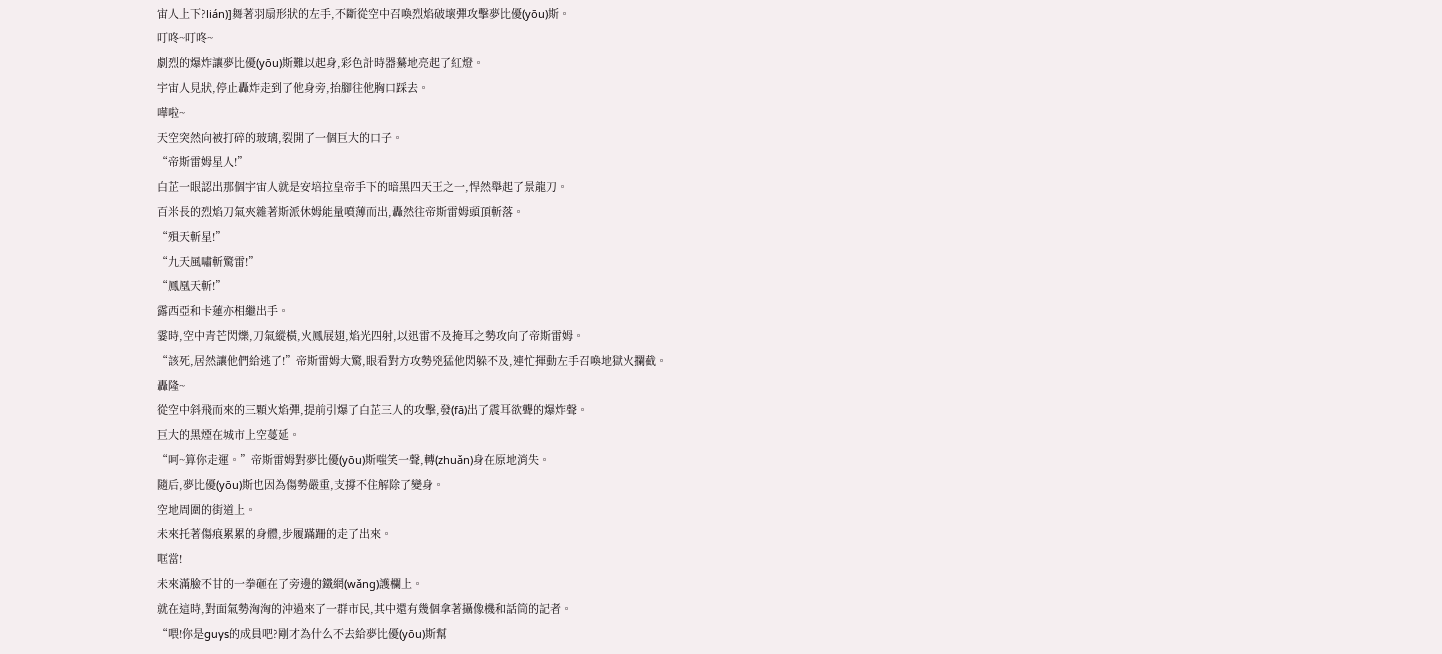宙人上下?lián)]舞著羽扇形狀的左手,不斷從空中召喚烈焰破壞彈攻擊夢比優(yōu)斯。
叮咚~叮咚~
劇烈的爆炸讓夢比優(yōu)斯難以起身,彩色計時器驀地亮起了紅燈。
宇宙人見狀,停止轟炸走到了他身旁,抬腳往他胸口踩去。
嘩啦~
天空突然向被打碎的玻璃,裂開了一個巨大的口子。
“帝斯雷姆星人!”
白芷一眼認出那個宇宙人就是安培拉皇帝手下的暗黑四天王之一,悍然舉起了景龍刀。
百米長的烈焰刀氣夾雜著斯派休姆能量噴薄而出,轟然往帝斯雷姆頭頂斬落。
“殞天斬星!”
“九天風嘯斬驚雷!”
“鳳凰天斬!”
露西亞和卡蓮亦相繼出手。
霎時,空中青芒閃爍,刀氣縱橫,火鳳展翅,焰光四射,以迅雷不及掩耳之勢攻向了帝斯雷姆。
“該死,居然讓他們給逃了!”帝斯雷姆大驚,眼看對方攻勢兇猛他閃躲不及,連忙揮動左手召喚地獄火攔截。
轟隆~
從空中斜飛而來的三顆火焰彈,提前引爆了白芷三人的攻擊,發(fā)出了震耳欲聾的爆炸聲。
巨大的黑煙在城市上空蔓延。
“呵~算你走運。”帝斯雷姆對夢比優(yōu)斯嗤笑一聲,轉(zhuǎn)身在原地消失。
隨后,夢比優(yōu)斯也因為傷勢嚴重,支撐不住解除了變身。
空地周圍的街道上。
未來托著傷痕累累的身體,步履蹣跚的走了出來。
哐當!
未來滿臉不甘的一拳砸在了旁邊的鐵網(wǎng)護欄上。
就在這時,對面氣勢洶洶的沖過來了一群市民,其中還有幾個拿著攝像機和話筒的記者。
“喂!你是guys的成員吧?剛才為什么不去給夢比優(yōu)斯幫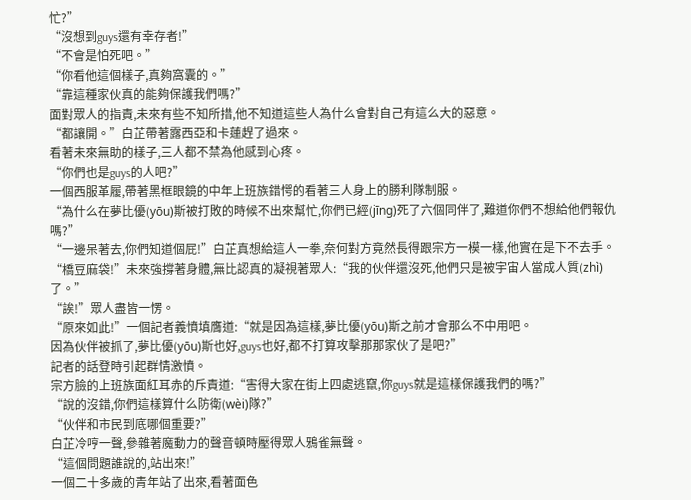忙?”
“沒想到guys還有幸存者!”
“不會是怕死吧。”
“你看他這個樣子,真夠窩囊的。”
“靠這種家伙真的能夠保護我們嗎?”
面對眾人的指責,未來有些不知所措,他不知道這些人為什么會對自己有這么大的惡意。
“都讓開。”白芷帶著露西亞和卡蓮趕了過來。
看著未來無助的樣子,三人都不禁為他感到心疼。
“你們也是guys的人吧?”
一個西服革履,帶著黑框眼鏡的中年上班族錯愕的看著三人身上的勝利隊制服。
“為什么在夢比優(yōu)斯被打敗的時候不出來幫忙,你們已經(jīng)死了六個同伴了,難道你們不想給他們報仇嗎?”
“一邊呆著去,你們知道個屁!”白芷真想給這人一拳,奈何對方竟然長得跟宗方一模一樣,他實在是下不去手。
“橋豆麻袋!”未來強撐著身體,無比認真的凝視著眾人:“我的伙伴還沒死,他們只是被宇宙人當成人質(zhì)了。”
“誒!”眾人盡皆一愣。
“原來如此!”一個記者義憤填膺道:“就是因為這樣,夢比優(yōu)斯之前才會那么不中用吧。
因為伙伴被抓了,夢比優(yōu)斯也好,guys也好,都不打算攻擊那那家伙了是吧?”
記者的話登時引起群情激憤。
宗方臉的上班族面紅耳赤的斥責道:“害得大家在街上四處逃竄,你guys就是這樣保護我們的嗎?”
“說的沒錯,你們這樣算什么防衛(wèi)隊?”
“伙伴和市民到底哪個重要?”
白芷冷哼一聲,參雜著魔動力的聲音頓時壓得眾人鴉雀無聲。
“這個問題誰說的,站出來!”
一個二十多歲的青年站了出來,看著面色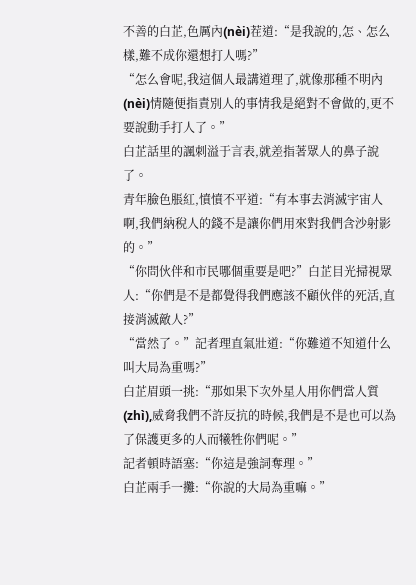不善的白芷,色厲內(nèi)茬道:“是我說的,怎、怎么樣,難不成你還想打人嗎?”
“怎么會呢,我這個人最講道理了,就像那種不明內(nèi)情隨便指責別人的事情我是絕對不會做的,更不要說動手打人了。”
白芷話里的諷刺溢于言表,就差指著眾人的鼻子說了。
青年臉色脹紅,憤憤不平道:“有本事去消滅宇宙人啊,我們納稅人的錢不是讓你們用來對我們含沙射影的。”
“你問伙伴和市民哪個重要是吧?”白芷目光掃視眾人:“你們是不是都覺得我們應該不顧伙伴的死活,直接消滅敵人?”
“當然了。”記者理直氣壯道:“你難道不知道什么叫大局為重嗎?”
白芷眉頭一挑:“那如果下次外星人用你們當人質(zhì),威脅我們不許反抗的時候,我們是不是也可以為了保護更多的人而犧牲你們呢。”
記者頓時語塞:“你這是強詞奪理。”
白芷兩手一攤:“你說的大局為重嘛。”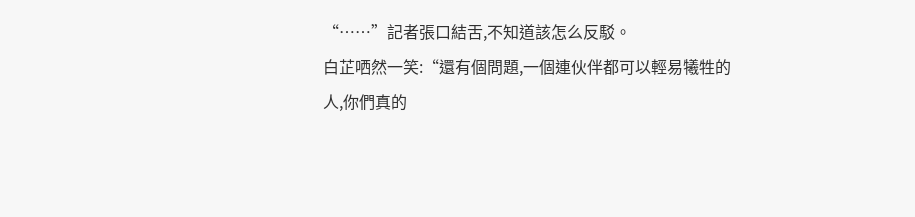“……”記者張口結舌,不知道該怎么反駁。
白芷哂然一笑:“還有個問題,一個連伙伴都可以輕易犧牲的人,你們真的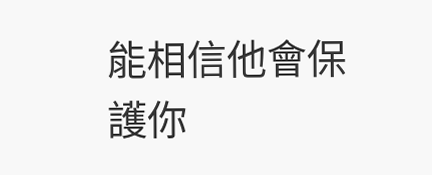能相信他會保護你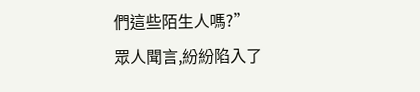們這些陌生人嗎?”
眾人聞言,紛紛陷入了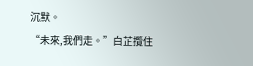沉默。
“未來,我們走。”白芷攬住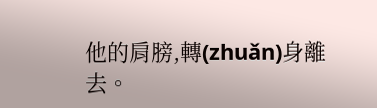他的肩膀,轉(zhuǎn)身離去。